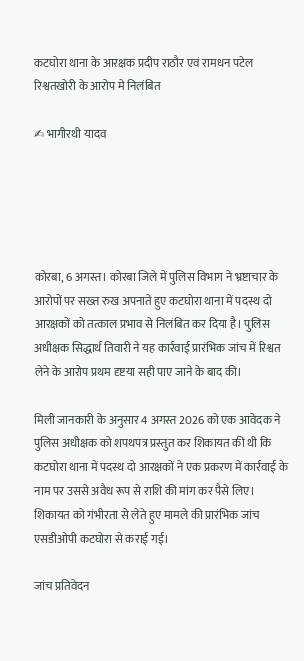कटघोरा थाना के आरक्षक प्रदीप राठौर एवं रामधन पटेल रिश्वतखोरी के आरोप मे निलंबित

✍ भागीरथी यादव





कोरबा, 6 अगस्त। कोरबा जिले में पुलिस विभाग ने भ्रष्टाचार के आरोपों पर सख्त रुख अपनाते हुए कटघोरा थाना में पदस्थ दो आरक्षकों को तत्काल प्रभाव से निलंबित कर दिया है। पुलिस अधीक्षक सिद्धार्थ तिवारी ने यह कार्रवाई प्रारंभिक जांच में रिश्वत लेने के आरोप प्रथम दृष्टया सही पाए जाने के बाद की।

मिली जानकारी के अनुसार 4 अगस्त 2026 को एक आवेदक ने पुलिस अधीक्षक को शपथपत्र प्रस्तुत कर शिकायत की थी कि कटघोरा थाना में पदस्थ दो आरक्षकों ने एक प्रकरण में कार्रवाई के नाम पर उससे अवैध रूप से राशि की मांग कर पैसे लिए। शिकायत को गंभीरता से लेते हुए मामले की प्रारंभिक जांच एसडीओपी कटघोरा से कराई गई।

जांच प्रतिवेदन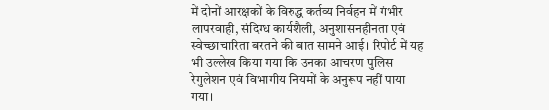में दोनों आरक्षकों के विरुद्ध कर्तव्य निर्वहन में गंभीर लापरवाही, संदिग्ध कार्यशैली, अनुशासनहीनता एवं स्वेच्छाचारिता बरतने की बात सामने आई। रिपोर्ट में यह भी उल्लेख किया गया कि उनका आचरण पुलिस रेगुलेशन एवं विभागीय नियमों के अनुरूप नहीं पाया गया।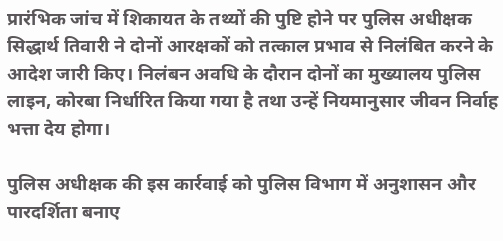प्रारंभिक जांच में शिकायत के तथ्यों की पुष्टि होने पर पुलिस अधीक्षक सिद्धार्थ तिवारी ने दोनों आरक्षकों को तत्काल प्रभाव से निलंबित करने के आदेश जारी किए। निलंबन अवधि के दौरान दोनों का मुख्यालय पुलिस लाइन, कोरबा निर्धारित किया गया है तथा उन्हें नियमानुसार जीवन निर्वाह भत्ता देय होगा।

पुलिस अधीक्षक की इस कार्रवाई को पुलिस विभाग में अनुशासन और पारदर्शिता बनाए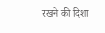रखने की दिशा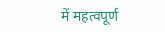में महत्वपूर्ण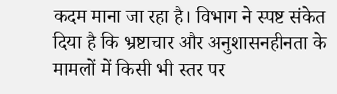कदम माना जा रहा है। विभाग ने स्पष्ट संकेत दिया है कि भ्रष्टाचार और अनुशासनहीनता के मामलों में किसी भी स्तर पर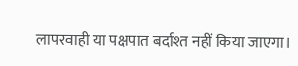लापरवाही या पक्षपात बर्दाश्त नहीं किया जाएगा।